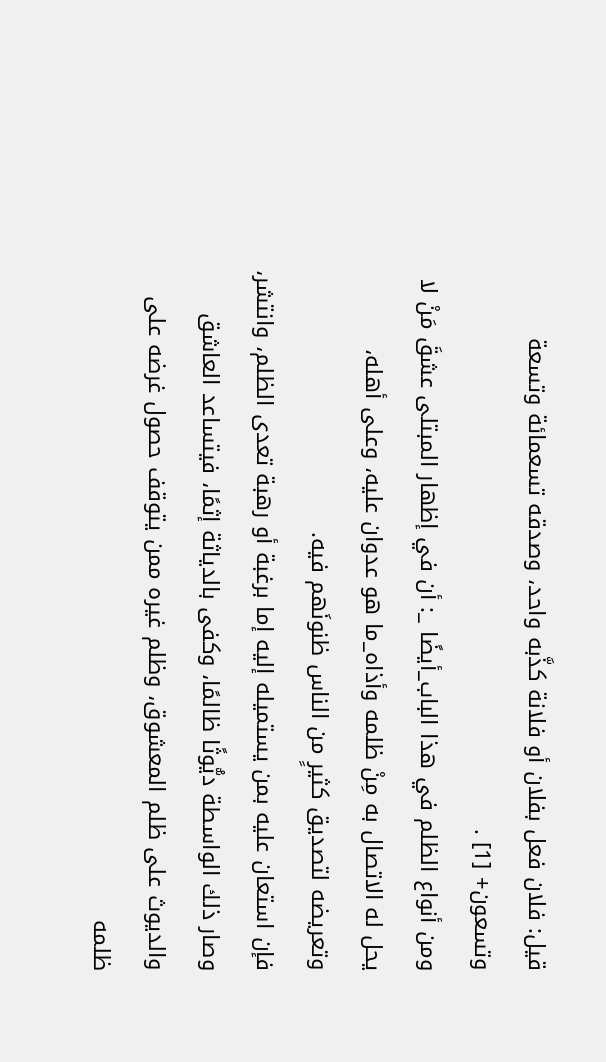قيل: فلان فعل بفلان أو فلانة كذَّبه واحد، وصدقه تسعمائة وتسعة وتسعون+ [1] .
ومن أنواع الظلم في هذا الباب_أيضًا _: أن في إظهار المبتلى عشقَ مَنْ لا يحل له الاتصال به مِنْ ظلمه وأذاه_ما هو عدوان عليه، وعلى أهله، وتعريضه لتصديق كثيرٍ من الناس ظنونَهم فيه.
فإن استعان عليه بمن يستميله إليه إما برغبة أو رهبة تعدى الظلم، وانتشر، وصار ذلك الواسطة ديُّوثًا ظالمًا، وكفى بالدياثة إثمًا، فيتساعد العاشق والديوث على ظلم المعشوق، وظلم غيره ممن يتوقف حصول غرضه على ظلمه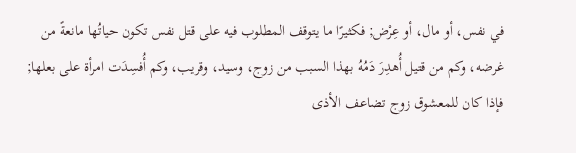في نفس، أو مال، أو عِرْض; فكثيرًا ما يتوقف المطلوب فيه على قتل نفس تكون حياتُها مانعةً من غرضه، وكم من قتيل أُهدِرَ دَمُهُ بهذا السبب من زوج، وسيد، وقريب، وكم أُفسِدَت امرأة على بعلها; فإذا كان للمعشوق زوج تضاعف الأذى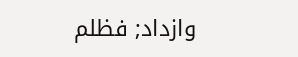وازداد; فظلم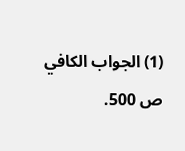(1) الجواب الكافي ص 500.